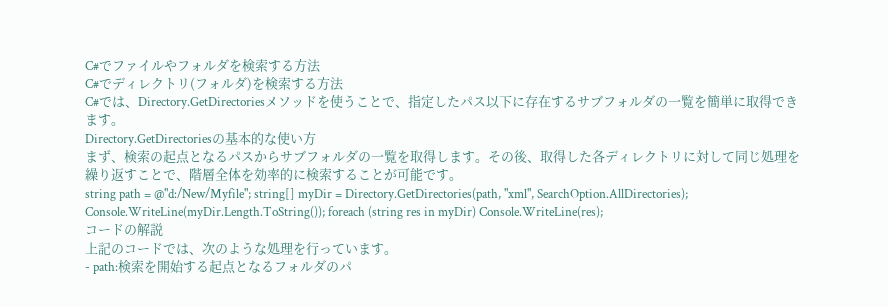C#でファイルやフォルダを検索する方法
C#でディレクトリ(フォルダ)を検索する方法
C#では、Directory.GetDirectoriesメソッドを使うことで、指定したパス以下に存在するサブフォルダの一覧を簡単に取得できます。
Directory.GetDirectoriesの基本的な使い方
まず、検索の起点となるパスからサブフォルダの一覧を取得します。その後、取得した各ディレクトリに対して同じ処理を繰り返すことで、階層全体を効率的に検索することが可能です。
string path = @"d:/New/Myfile"; string[] myDir = Directory.GetDirectories(path, "xml", SearchOption.AllDirectories); Console.WriteLine(myDir.Length.ToString()); foreach (string res in myDir) Console.WriteLine(res);
コードの解説
上記のコードでは、次のような処理を行っています。
- path:検索を開始する起点となるフォルダのパ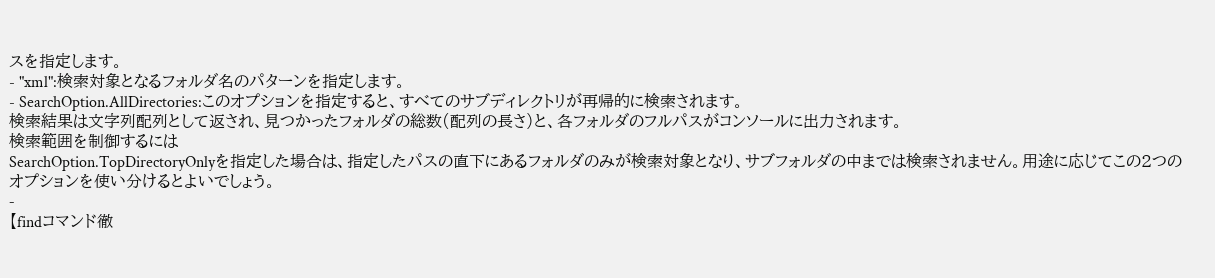スを指定します。
- "xml":検索対象となるフォルダ名のパターンを指定します。
- SearchOption.AllDirectories:このオプションを指定すると、すべてのサブディレクトリが再帰的に検索されます。
検索結果は文字列配列として返され、見つかったフォルダの総数(配列の長さ)と、各フォルダのフルパスがコンソールに出力されます。
検索範囲を制御するには
SearchOption.TopDirectoryOnlyを指定した場合は、指定したパスの直下にあるフォルダのみが検索対象となり、サブフォルダの中までは検索されません。用途に応じてこの2つのオプションを使い分けるとよいでしょう。
-
【findコマンド徹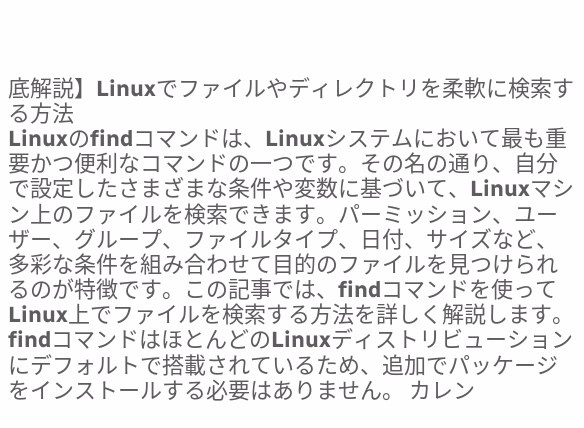底解説】Linuxでファイルやディレクトリを柔軟に検索する方法
Linuxのfindコマンドは、Linuxシステムにおいて最も重要かつ便利なコマンドの一つです。その名の通り、自分で設定したさまざまな条件や変数に基づいて、Linuxマシン上のファイルを検索できます。パーミッション、ユーザー、グループ、ファイルタイプ、日付、サイズなど、多彩な条件を組み合わせて目的のファイルを見つけられるのが特徴です。この記事では、findコマンドを使ってLinux上でファイルを検索する方法を詳しく解説します。 findコマンドはほとんどのLinuxディストリビューションにデフォルトで搭載されているため、追加でパッケージをインストールする必要はありません。 カレン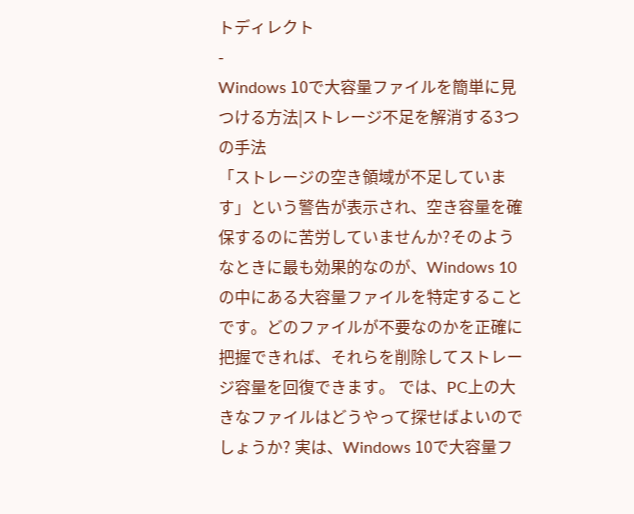トディレクト
-
Windows 10で大容量ファイルを簡単に見つける方法|ストレージ不足を解消する3つの手法
「ストレージの空き領域が不足しています」という警告が表示され、空き容量を確保するのに苦労していませんか?そのようなときに最も効果的なのが、Windows 10の中にある大容量ファイルを特定することです。どのファイルが不要なのかを正確に把握できれば、それらを削除してストレージ容量を回復できます。 では、PC上の大きなファイルはどうやって探せばよいのでしょうか? 実は、Windows 10で大容量フ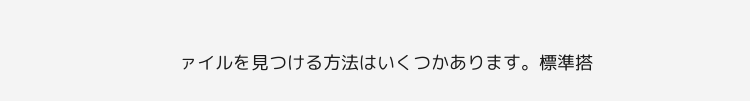ァイルを見つける方法はいくつかあります。標準搭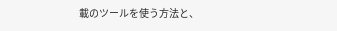載のツールを使う方法と、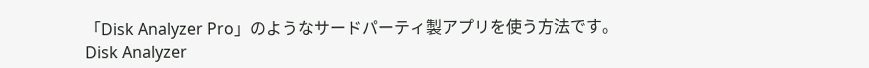「Disk Analyzer Pro」のようなサードパーティ製アプリを使う方法です。Disk Analyzer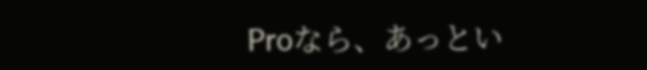Proなら、あっとい